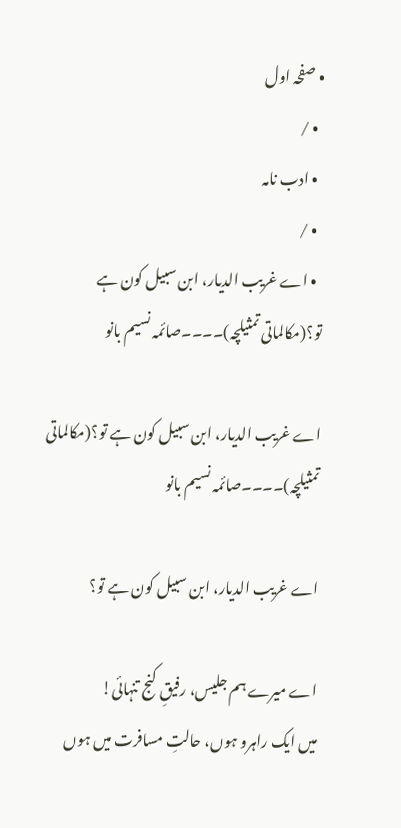• صفحہ اول
  • /
  • ادب نامہ
  • /
  • اے غریب الدیار، ابن سبیل کون ہے تو؟(مکالماتی تمثیلچہ)۔۔۔۔صائمہ نسیم بانو

اے غریب الدیار، ابن سبیل کون ہے تو؟(مکالماتی تمثیلچہ)۔۔۔۔صائمہ نسیم بانو

اے غریب الدیار، ابن سبیل کون ہے تو؟

اے میرے ہم جلیس، رفیقِ کنج تنہائی!
میں ایک راہرو ہوں، حالتِ مسافرت میں ہوں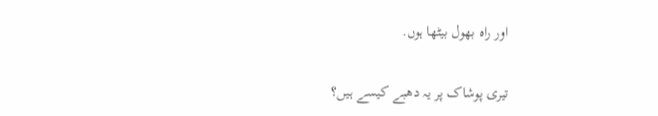اور راہ بھول بیٹھا ہوں.

تیری پوشاک پر یہ دھبے کیسے ہیں؟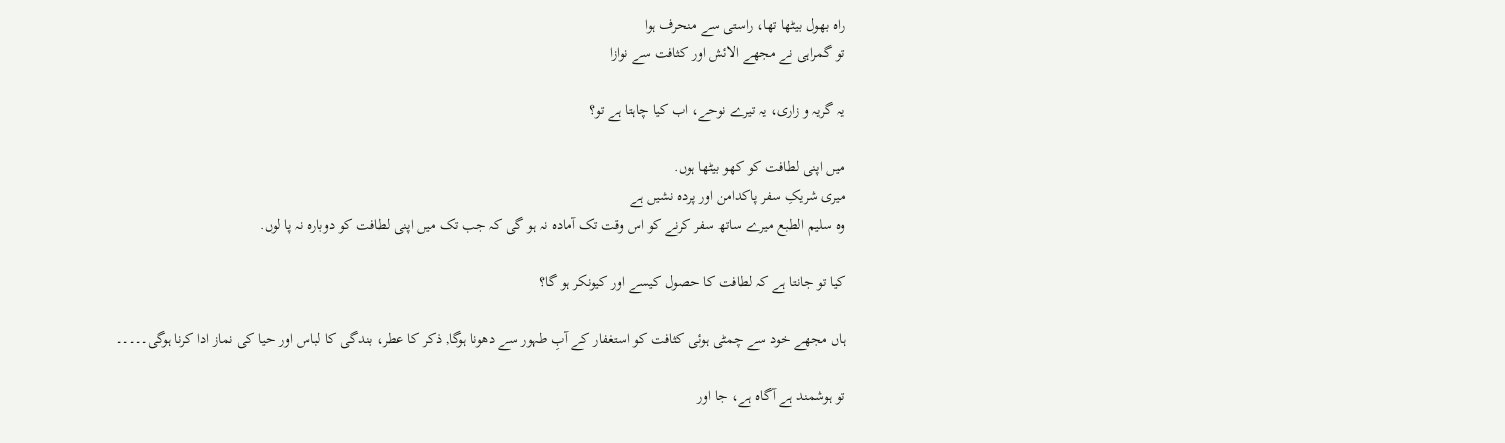راہ بھول بیٹھا تھا، راستی سے منحرف ہوا
تو گمراہی نے مجھے الائش اور کثافت سے نوازا

یہ گریہ و زاری، یہ تیرے نوحے، اب کیا چاہتا ہے تو؟

میں اپنی لطافت کو کھو بیٹھا ہوں.
میری شریکِ سفر پاکدامن اور پردہ نشیں ہے
وہ سلیم الطبع میرے ساتھ سفر کرنے کو اس وقت تک آمادہ نہ ہو گی کہ جب تک میں اپنی لطافت کو دوبارہ نہ پا لوں.

کیا تو جانتا ہے کہ لطافت کا حصول کیسے اور کیونکر ہو گا؟

ہاں مجھے خود سے چمٹی ہوئی کثافت کو استغفار کے آبِ طہور سے دھونا ہوگا, ذکر کا عطر، بندگی کا لباس اور حیا کی نماز ادا کرنا ہوگی۔۔۔۔۔

تو ہوشمند ہے آگاہ ہے، جا اور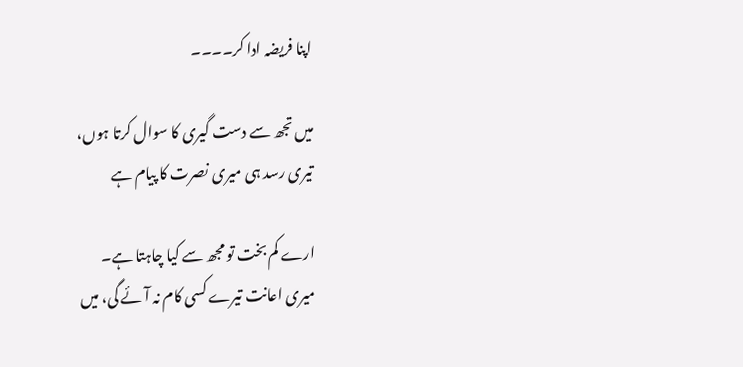اپنا فریضہ ادا کر۔۔۔۔

میں تجھ سے دست گیری کا سوال کرتا ہوں،
تیری رسد ہی میری نصرت کا پیام ہے

ارے کم بخت تو مجھ سے کیا چاہتا ہے۔
میری اعانت تیرے کسی کام نہ آئے گی، میں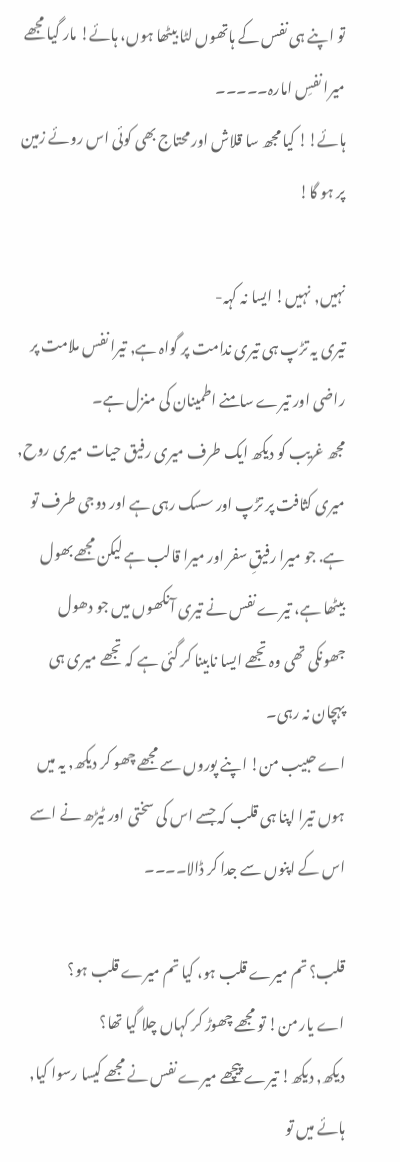تو اپنے ہی نفس کے ہاتھوں لٹا بیٹھا ہوں، ہائے! مار گیا مجھے میرا نفسِ امارہ۔۔۔۔۔
ہائے!! کیا مجھ سا قلاش اور محتاج بھی کوئی اس روئے زمین پر ہو گا!

نہیں, نہیں! ایسا نہ کہہ-
تیری یہ تڑپ ہی تیری ندامت پر گواہ ہے, تیرا نفس ملامت پر راضی اور تیرے سامنے اطمینان کی منزل ہے۔
مجھ غریب کو دیکھ ایک طرف میری رفیق حیات میری روح, میری کثافت پر تڑپ اور سسک رہی ہے اور دوجی طرف تو ہے. جو میرا رفیقِ سفر اور میرا قالب ہے لیکن مجھے بھول بیٹھا ہے، تیرے نفس نے تیری آنکھوں میں جو دھول جھونکی تھی وہ تجھے ایسا نابینا کر گئی ہے کہ تجھے میری ہی پہچان نہ رہی۔
اے حبیب من! اپنے پوروں سے مجھے چھو کر دیکھ, یہ میں ہوں تیرا اپنا ہی قلب کہ جسے اس کی سختی اور ٹیڑھ نے اسے اس کے اپنوں سے جدا کر ڈالا۔۔۔۔

قلب؟ تم میرے قلب ہو، کیا تم میرے قلب ہو؟
اے یار من! تو مجھے چھوڑ کر کہاں چلا گیا تھا؟
دیکھ, دیکھ! تیرے پیچھے میرے نفس نے مجھے کیسا رسوا کیا, ہائے میں تو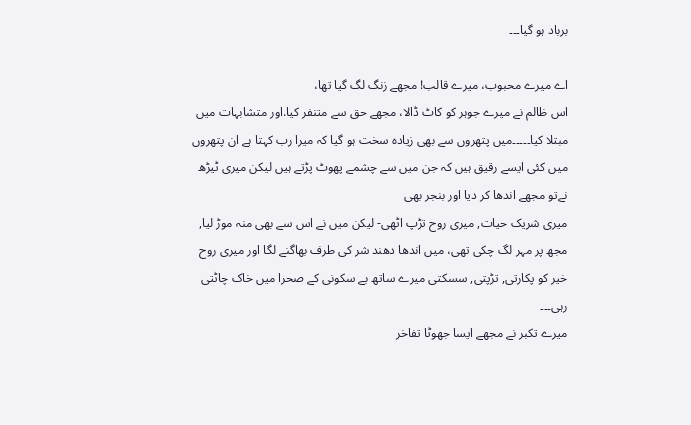برباد ہو گیا۔۔۔

اے میرے محبوب، میرے قالب! مجھے زنگ لگ گیا تھا،
اس ظالم نے میرے جوہر کو کاٹ ڈالا، مجھے حق سے متنفر کیا.اور متشابہات میں مبتلا کیا۔۔۔۔۔میں پتھروں سے بھی زیادہ سخت ہو گیا کہ میرا رب کہتا ہے ان پتھروں میں کئی ایسے رقیق ہیں کہ جن میں سے چشمے پھوٹ پڑتے ہیں لیکن میری ٹیڑھ نےتو مجھے اندھا کر دیا اور بنجر بھی
میری شریک حیات, میری روح تڑپ اٹھی- لیکن میں نے اس سے بھی منہ موڑ لیا, مجھ پر مہر لگ چکی تھی، میں اندھا دھند شر کی طرف بھاگنے لگا اور میری روح خیر کو پکارتی, تڑپتی, سسکتی میرے ساتھ بے سکونی کے صحرا میں خاک چاٹتی رہی۔۔۔
میرے تکبر نے مجھے ایسا جھوٹا تفاخر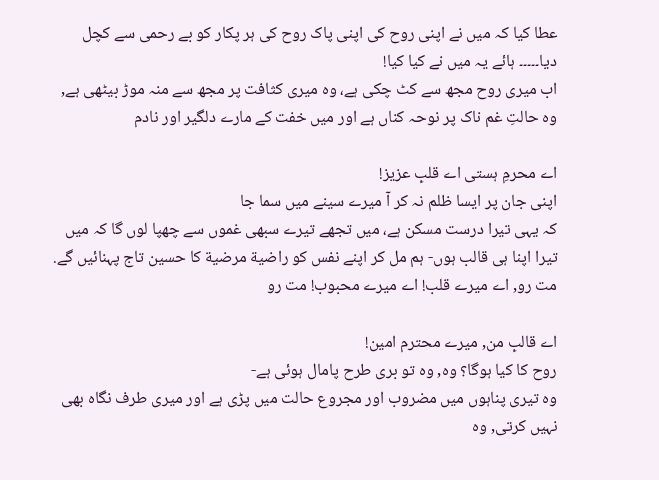عطا کیا کہ میں نے اپنی روح کی اپنی پاک روح کی ہر پکار کو بے رحمی سے کچل دیا۔۔۔۔۔ ہائے یہ میں نے کیا کیا!
اب میری روح مجھ سے کٹ چکی ہے، وہ میری کثافت پر مجھ سے منہ موڑ بیٹھی ہے, وہ حالتِ غم ناک پر نوحہ کناں ہے اور میں خفت کے مارے دلگیر اور نادم

اے محرمِ ہستی اے قلبِ عزیز!
اپنی جان پر ایسا ظلم نہ کر آ میرے سینے میں سما جا
کہ یہی تیرا درست مسکن ہے، میں تجھے تیرے سبھی غموں سے چھپا لوں گا کہ میں تیرا اپنا ہی قالب ہوں- ہم مل کر اپنے نفس کو راضیة مرضیة کا حسین تاج پہنائیں گے.
مت رو, اے میرے قلب! اے میرے محبوب! مت رو

اے قالبِ من, میرے محترم امین!
روح کا کیا ہوگا؟ وہ, وہ تو بری طرح پامال ہوئی ہے-
وہ تیری پناہوں میں مضروب اور مجروع حالت میں پڑی ہے اور میری طرف نگاہ بھی نہیں کرتی, وہ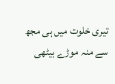تیری خلوت میں ہی مجھ سے منہ موڑے بیٹھی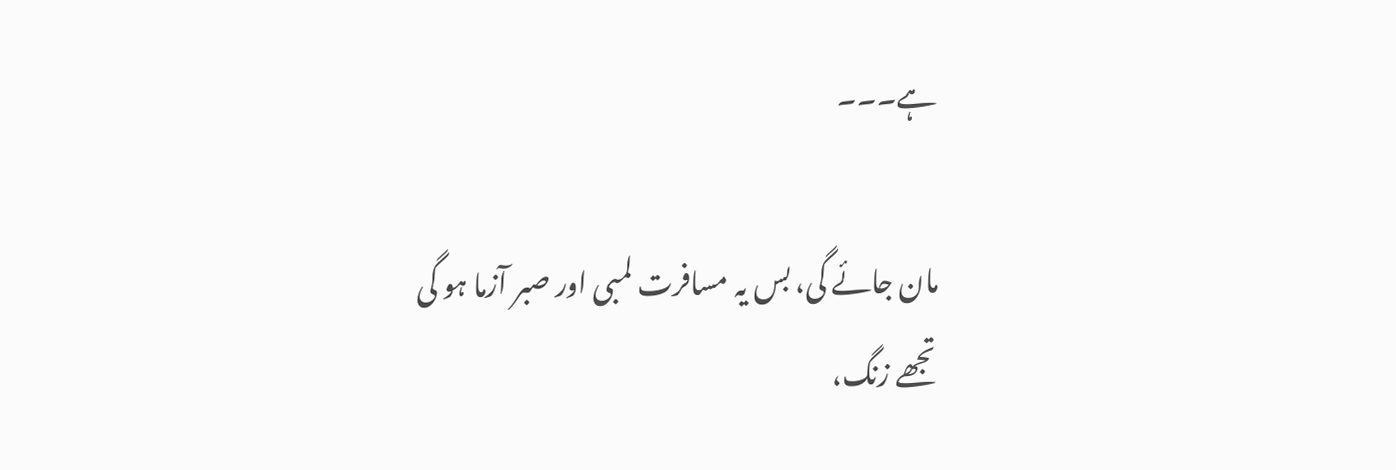ہے۔۔۔

مان جائے گی، بس یہ مسافرت لمبی اور صبر آزما ہو گی
تجھے زنگ،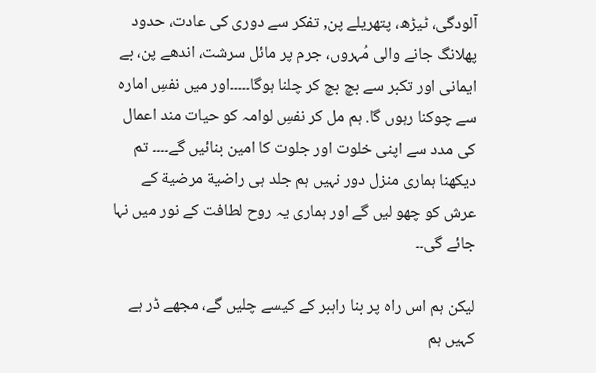آلودگی، ٹیڑھ، پتھریلے پن, تفکر سے دوری کی عادت، حدود پھلانگ جانے والی مُہروں، جرم پر مائل سرشت، اندھے پن، بے ایمانی اور تکبر سے بچ بچ کر چلنا ہوگا۔۔۔۔۔اور میں نفسِ امارہ سے چوکنا رہوں گا. ہم مل کر نفسِ لوامہ کو حیات مند اعمال کی مدد سے اپنی خلوت اور جلوت کا امین بنائیں گے۔۔۔۔ تم دیکھنا ہماری منزل دور نہیں ہم جلد ہی راضیة مرضیة کے عرش کو چھو لیں گے اور ہماری یہ روح لطافت کے نور میں نہا جائے گی۔۔

لیکن ہم اس راہ پر بنا راہبر کے کیسے چلیں گے، مجھے ڈر ہے کہیں ہم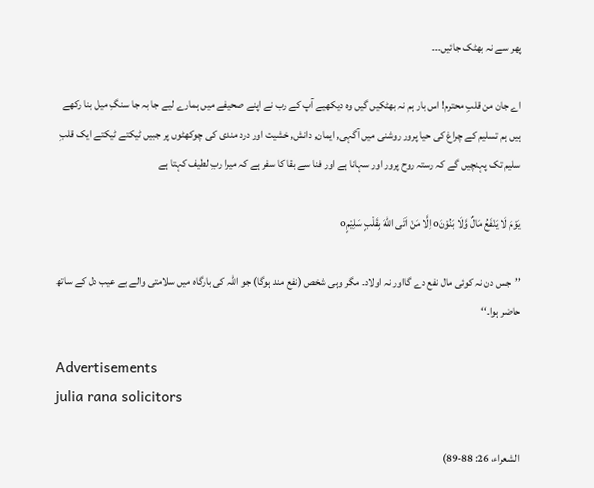پھر سے نہ بھٹک جائیں۔۔۔

اے جان من قلبِ محترم! اس بار ہم نہ بھٹکیں گیں وہ دیکھیے آپ کے رب نے اپنے صحیفے میں ہمارے لیے جا بہ جا سنگِ میل بنا رکھے ہیں ہم تسلیم کے چراغ کی حیا پرور روشنی میں آگہی, ایمان, دانش, خشیت اور درد مندی کی چوکھٹوں پر جبیں ٹیکتے ٹیکتے ایک قلبِ سلیم تک پہنچیں گے کہ رستہ روح پرور اور سہانا ہے اور فنا سے بقا کا سفر ہے کہ میرا ربِ لطیف کہتا ہے

یَوْمَ لَا یَنْفَعُ مَالٌ وَّلَا بَنُوْنَo اِلَّا مَنْ اَتَی اللهَ بِقَلْبٍ سَلِیْمٍo

’’جس دن نہ کوئی مال نفع دے گااور نہ اولاد۔ مگر وہی شخص (نفع مند ہوگا) جو اللہ کی بارگاہ میں سلامتی والے بے عیب دل کے ساتھ حاضر ہوا۔‘‘

Advertisements
julia rana solicitors

الشعراء، 26: 88-89)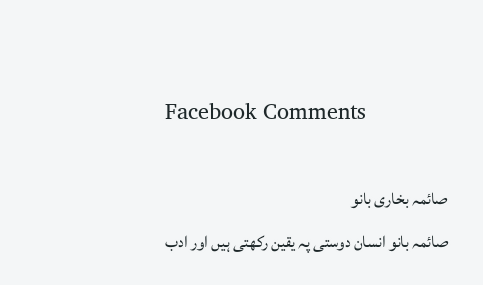Facebook Comments

صائمہ بخاری بانو
صائمہ بانو انسان دوستی پہ یقین رکھتی ہیں اور ادب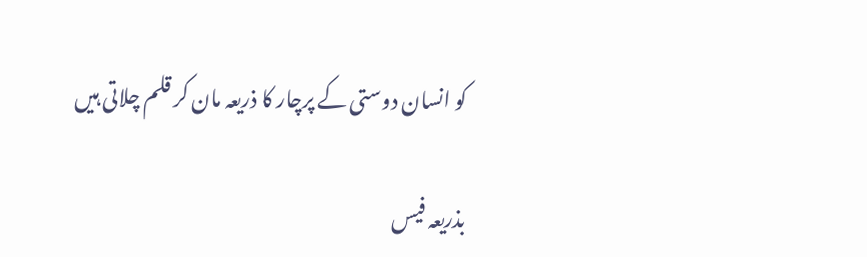کو انسان دوستی کے پرچار کا ذریعہ مان کر قلم چلاتی ہیں

بذریعہ فیس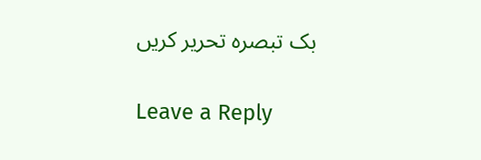بک تبصرہ تحریر کریں

Leave a Reply